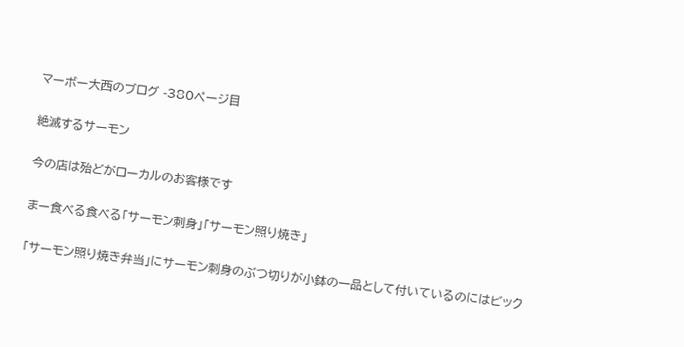マーボー大西のブログ -380ページ目

絶滅するサーモン

今の店は殆どがローカルのお客様です

まー食べる食べる「サーモン刺身」「サーモン照り焼き」

「サーモン照り焼き弁当」にサーモン刺身のぶつ切りが小鉢の一品として付いているのにはビック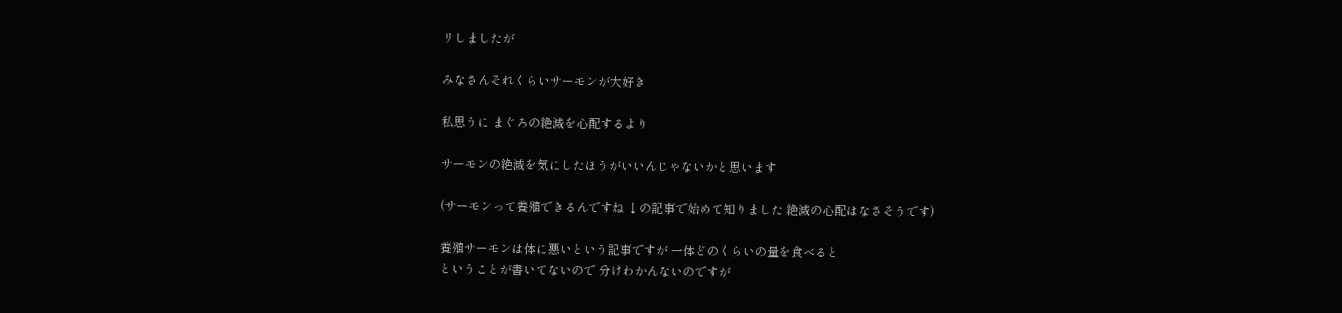リしましたが

みなさんそれくらいサーモンが大好き

私思うに まぐろの絶滅を心配するより

サーモンの絶滅を気にしたほうがいいんじゃないかと思います

(サーモンって養殖できるんですね ↓の記事で始めて知りました 絶滅の心配はなさそうです)

養殖サーモンは体に悪いという記事ですが 一体どのくらいの量を食べると
ということが書いてないので 分けわかんないのですが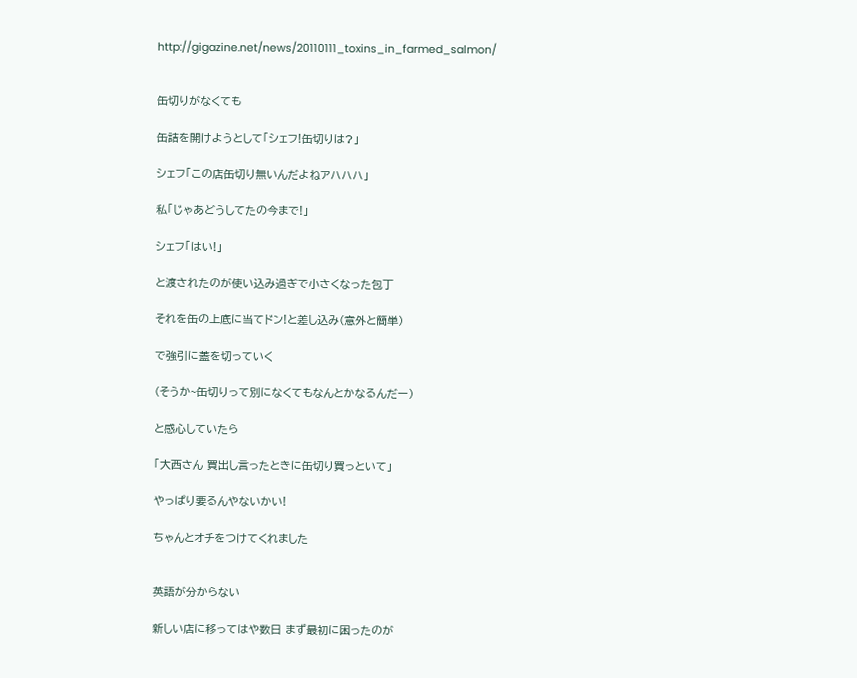http://gigazine.net/news/20110111_toxins_in_farmed_salmon/


缶切りがなくても

缶詰を開けようとして「シェフ!缶切りは?」

シェフ「この店缶切り無いんだよねアハハハ」

私「じゃあどうしてたの今まで!」

シェフ「はい!」

と渡されたのが使い込み過ぎで小さくなった包丁

それを缶の上底に当てドン!と差し込み(意外と簡単)

で強引に蓋を切っていく

(そうか~缶切りって別になくてもなんとかなるんだー)

と感心していたら

「大西さん 買出し言ったときに缶切り買っといて」

やっぱり要るんやないかい!

ちゃんとオチをつけてくれました


英語が分からない

新しい店に移ってはや数日 まず最初に困ったのが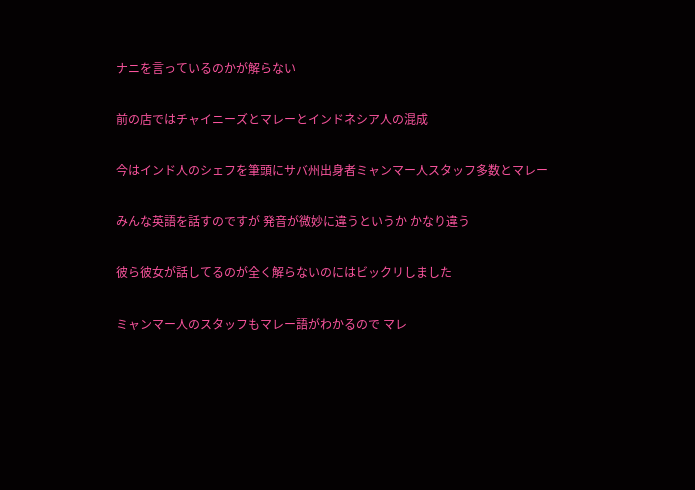ナニを言っているのかが解らない

前の店ではチャイニーズとマレーとインドネシア人の混成

今はインド人のシェフを筆頭にサバ州出身者ミャンマー人スタッフ多数とマレー

みんな英語を話すのですが 発音が微妙に違うというか かなり違う

彼ら彼女が話してるのが全く解らないのにはビックリしました

ミャンマー人のスタッフもマレー語がわかるので マレ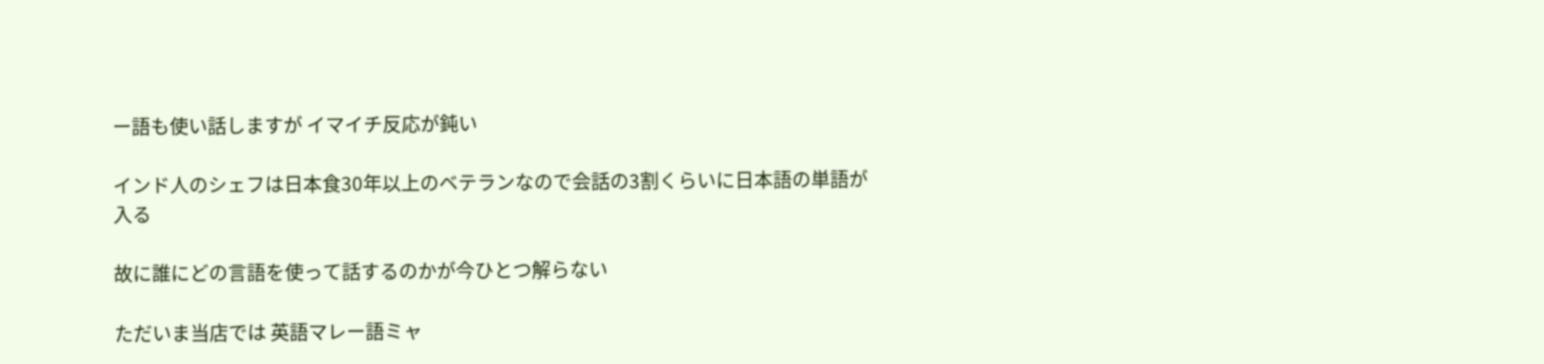ー語も使い話しますが イマイチ反応が鈍い

インド人のシェフは日本食30年以上のベテランなので会話の3割くらいに日本語の単語が入る

故に誰にどの言語を使って話するのかが今ひとつ解らない

ただいま当店では 英語マレー語ミャ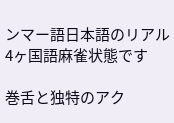ンマー語日本語のリアル4ヶ国語麻雀状態です

巻舌と独特のアク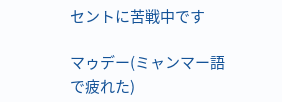セントに苦戦中です

マゥデー(ミャンマー語で疲れた)